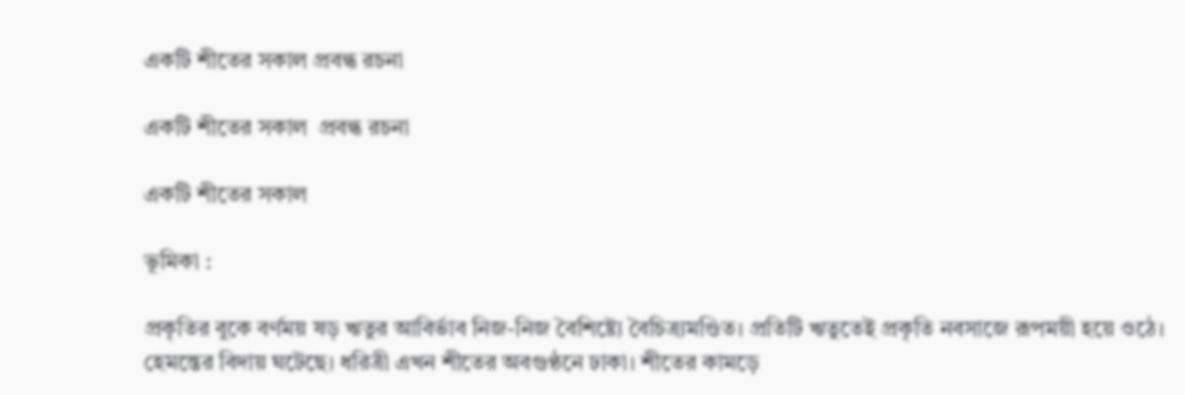একটি শীতের সকাল প্রবন্ধ রচনা

একটি শীতের সকাল  প্রবন্ধ রচনা

একটি শীতের সকাল

ভূমিকা :

প্রকৃতির বুকে বর্ণময় ষড় ঋতুর আবির্ভাব নিজ-নিজ বৈশিষ্ট্যে বৈচিত্র্যমণ্ডিত। প্রতিটি ঋতুতেই প্রকৃতি নবসাজে রূপময়ী হয়ে ওঠে। হেমন্তের বিদায় ঘটেছে। ধরিত্রী এখন শীতের অবগুণ্ঠনে ঢাকা। শীতের কামড়ে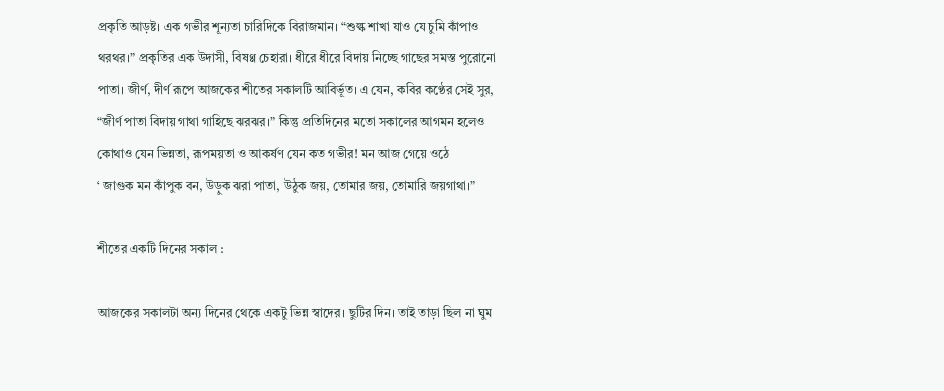প্রকৃতি আড়ষ্ট। এক গভীর শূন্যতা চারিদিকে বিরাজমান। “শুল্ক শাখা যাও যে চুমি কাঁপাও থরথর।” প্রকৃতির এক উদাসী, বিষণ্ণ চেহারা। ধীরে ধীরে বিদায় নিচ্ছে গাছের সমস্ত পুরোনো পাতা। জীর্ণ, দীর্ণ রূপে আজকের শীতের সকালটি আবির্ভূত। এ যেন, কবির কণ্ঠের সেই সুর, “জীর্ণ পাতা বিদায় গাথা গাহিছে ঝরঝর।” কিন্তু প্রতিদিনের মতো সকালের আগমন হলেও কোথাও যেন ভিন্নতা, রূপময়তা ও আকর্ষণ যেন কত গভীর! মন আজ গেয়ে ওঠে
‘ জাগুক মন কাঁপুক বন, উড়ুক ঝরা পাতা, উঠুক জয়, তোমার জয়, তোমারি জয়গাথা।”

শীতের একটি দিনের সকাল :

আজকের সকালটা অন্য দিনের থেকে একটু ভিন্ন স্বাদের। ছুটির দিন। তাই তাড়া ছিল না ঘুম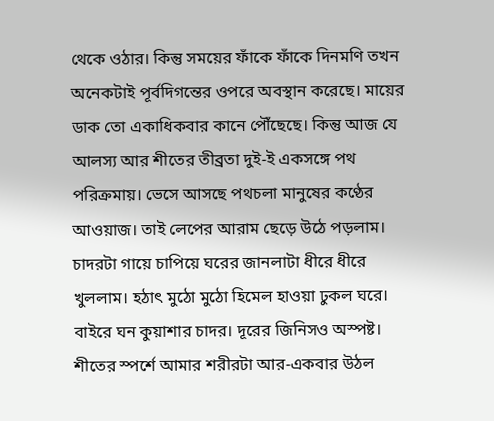থেকে ওঠার। কিন্তু সময়ের ফাঁকে ফাঁকে দিনমণি তখন অনেকটাই পূর্বদিগন্তের ওপরে অবস্থান করেছে। মায়ের ডাক তো একাধিকবার কানে পৌঁছেছে। কিন্তু আজ যে আলস্য আর শীতের তীব্রতা দুই-ই একসঙ্গে পথ পরিক্রমায়। ভেসে আসছে পথচলা মানুষের কণ্ঠের আওয়াজ। তাই লেপের আরাম ছেড়ে উঠে পড়লাম। চাদরটা গায়ে চাপিয়ে ঘরের জানলাটা ধীরে ধীরে খুললাম। হঠাৎ মুঠো মুঠো হিমেল হাওয়া ঢুকল ঘরে। বাইরে ঘন কুয়াশার চাদর। দূরের জিনিসও অস্পষ্ট। শীতের স্পর্শে আমার শরীরটা আর-একবার উঠল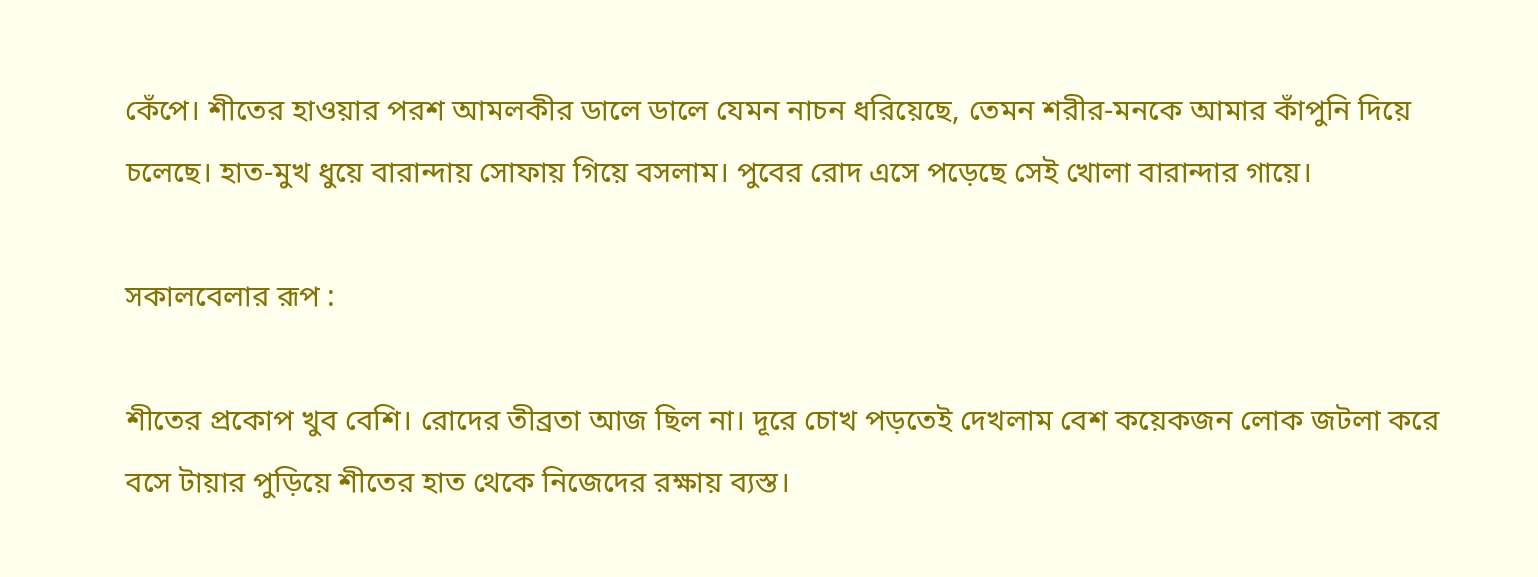কেঁপে। শীতের হাওয়ার পরশ আমলকীর ডালে ডালে যেমন নাচন ধরিয়েছে, তেমন শরীর-মনকে আমার কাঁপুনি দিয়ে চলেছে। হাত-মুখ ধুয়ে বারান্দায় সোফায় গিয়ে বসলাম। পুবের রোদ এসে পড়েছে সেই খোলা বারান্দার গায়ে।

সকালবেলার রূপ :

শীতের প্রকোপ খুব বেশি। রোদের তীব্রতা আজ ছিল না। দূরে চোখ পড়তেই দেখলাম বেশ কয়েকজন লোক জটলা করে বসে টায়ার পুড়িয়ে শীতের হাত থেকে নিজেদের রক্ষায় ব্যস্ত।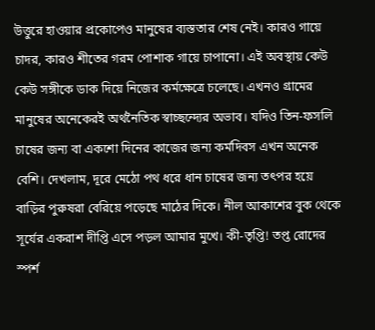উত্তুরে হাওয়ার প্রকোপেও মানুষের ব্যস্ততার শেষ নেই। কারও গায়ে চাদর, কারও শীতের গরম পোশাক গায়ে চাপানো। এই অবস্থায় কেউ কেউ সঙ্গীকে ডাক দিয়ে নিজের কর্মক্ষেত্রে চলেছে। এখনও গ্রামের মানুষের অনেকেরই অর্থনৈতিক স্বাচ্ছন্দ্যের অভাব। যদিও তিন-ফসলি চাষের জন্য বা একশো দিনের কাজের জন্য কর্মদিবস এখন অনেক বেশি। দেখলাম, দূরে মেঠো পথ ধরে ধান চাষের জন্য তৎপর হয়ে বাড়ির পুরুষরা বেরিয়ে পড়েছে মাঠের দিকে। নীল আকাশের বুক থেকে সূর্যের একরাশ দীপ্তি এসে পড়ল আমার মুখে। কী-তৃপ্তি! তপ্ত রোদের স্পর্শ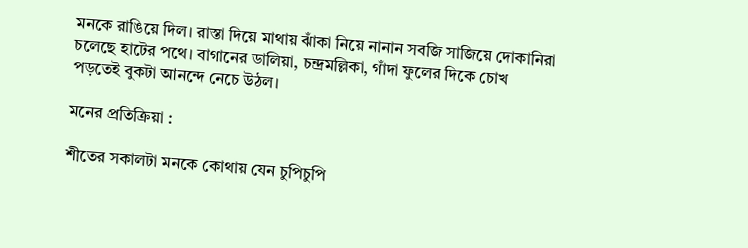মনকে রাঙিয়ে দিল। রাস্তা দিয়ে মাথায় ঝাঁকা নিয়ে নানান সবজি সাজিয়ে দোকানিরা চলেছে হাটের পথে। বাগানের ডালিয়া, চন্দ্রমল্লিকা, গাঁদা ফুলের দিকে চোখ পড়তেই বুকটা আনন্দে নেচে উঠল।

মনের প্রতিক্রিয়া :

শীতের সকালটা মনকে কোথায় যেন চুপিচুপি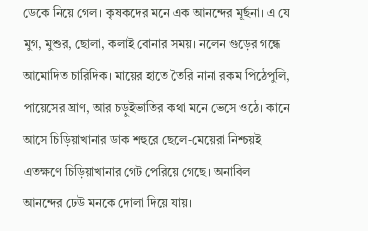ডেকে নিয়ে গেল। কৃষকদের মনে এক আনন্দের মূর্ছনা। এ যে মুগ, মুশুর, ছোলা, কলাই বোনার সময়। নলেন গুড়ের গন্ধে আমোদিত চারিদিক। মায়ের হাতে তৈরি নানা রকম পিঠেপুলি, পায়েসের ঘ্রাণ, আর চড়ুইভাতির কথা মনে ভেসে ওঠে। কানে আসে চিড়িয়াখানার ডাক শহুরে ছেলে-মেয়েরা নিশ্চয়ই এতক্ষণে চিড়িয়াখানার গেট পেরিয়ে গেছে। অনাবিল আনন্দের ঢেউ মনকে দোলা দিয়ে যায়।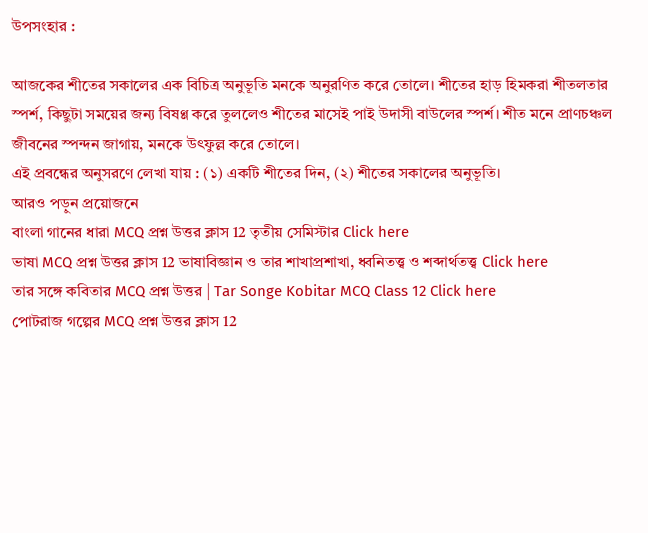উপসংহার :

আজকের শীতের সকালের এক বিচিত্র অনুভূতি মনকে অনুরণিত করে তোলে। শীতের হাড় হিমকরা শীতলতার স্পর্শ, কিছুটা সময়ের জন্য বিষণ্ণ করে তুললেও শীতের মাসেই পাই উদাসী বাউলের স্পর্শ। শীত মনে প্রাণচঞ্চল জীবনের স্পন্দন জাগায়, মনকে উৎফুল্ল করে তোলে।
এই প্রবন্ধের অনুসরণে লেখা যায় : (১) একটি শীতের দিন, (২) শীতের সকালের অনুভূতি।
আরও পড়ুন প্রয়োজনে
বাংলা গানের ধারা MCQ প্রশ্ন উত্তর ক্লাস 12 তৃতীয় সেমিস্টার Click here
ভাষা MCQ প্রশ্ন উত্তর ক্লাস 12 ভাষাবিজ্ঞান ও তার শাখাপ্রশাখা, ধ্বনিতত্ত্ব ও শব্দার্থতত্ত্ব Click here
তার সঙ্গে কবিতার MCQ প্রশ্ন উত্তর | Tar Songe Kobitar MCQ Class 12 Click here
পোটরাজ গল্পের MCQ প্রশ্ন উত্তর ক্লাস 12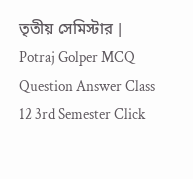তৃতীয় সেমিস্টার | Potraj Golper MCQ Question Answer Class 12 3rd Semester Click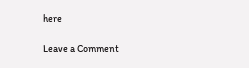here

Leave a Comment